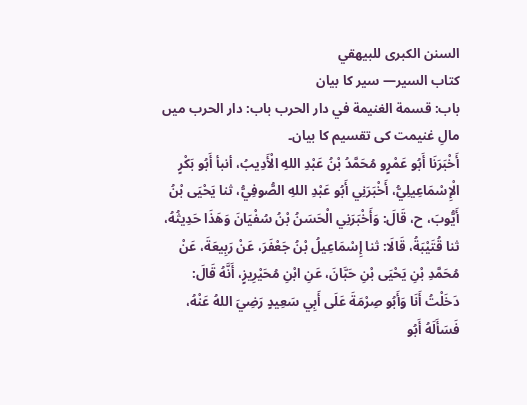السنن الكبرى للبيهقي
كتاب السير— سیر کا بیان
باب: قسمة الغنيمة في دار الحرب باب: دار الحرب میں مالِ غنیمت کی تقسیم کا بیان۔
أَخْبَرَنَا أَبُو عَمْرٍو مُحَمَّدُ بْنُ عَبْدِ اللهِ الْأَدِيبُ، أنبأ أَبُو بَكْرٍ الْإِسْمَاعِيلِيُّ، أَخْبَرَنِي أَبُو عَبْدِ اللهِ الصُّوفِيُّ، ثنا يَحْيَى بْنُ أَيُّوبَ، ح، قَالَ: وَأَخْبَرَنِي الْحَسَنُ بْنُ سُفْيَانَ وَهَذَا حَدِيثُهُ، ثنا قُتَيْبَةُ، قَالَا: ثنا إِسْمَاعِيلُ بْنُ جَعْفَرَ، عَنْ رَبِيعَةَ، عَنْ مُحَمَّدِ بْنِ يَحْيَى بْنِ حَبَّانَ، عَنِ ابْنِ مُحَيْرِيزٍ، أَنَّهُ قَالَ: دَخَلْتُ أَنَا وَأَبُو صِرْمَةَ عَلَى أَبِي سَعِيدٍ رَضِيَ اللهُ عَنْهُ، فَسَأَلَهُ أَبُو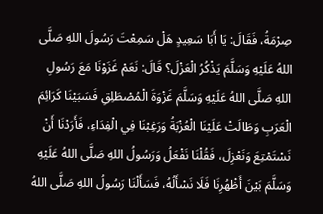صِرْمَةُ، فَقَالَ: يَا أَبَا سَعِيدٍ هَلْ سَمِعْتَ رَسُولَ اللهِ صَلَّى اللهُ عَلَيْهِ وَسَلَّمَ يَذْكُرُ الْعَزْلَ؟ قَالَ: نَعَمْ غَزَوْنَا مَعَ رَسُولِ اللهِ صَلَّى اللهُ عَلَيْهِ وَسَلَّمَ غَزْوَةَ الْمُصْطَلِقِ فَسَبَيْنَا كَرَائِمَ الْعَرَبِ وَطَالَتْ عَلَيْنَا الْعُزْبَةُ وَرَغِبْنَا فِي الْفِدَاءِ، فَأَرَدْنَا أَنْ نَسْتَمْتِعَ وَنَعْزِلَ، فَقُلْنَا نَفْعَلُ وَرَسُولُ اللهِ صَلَّى اللهُ عَلَيْهِ وَسَلَّمَ بَيْنَ أَظْهُرِنَا فَلَا نَسْأَلُهُ، فَسَأَلْنَا رَسُولُ اللهِ صَلَّى اللهُ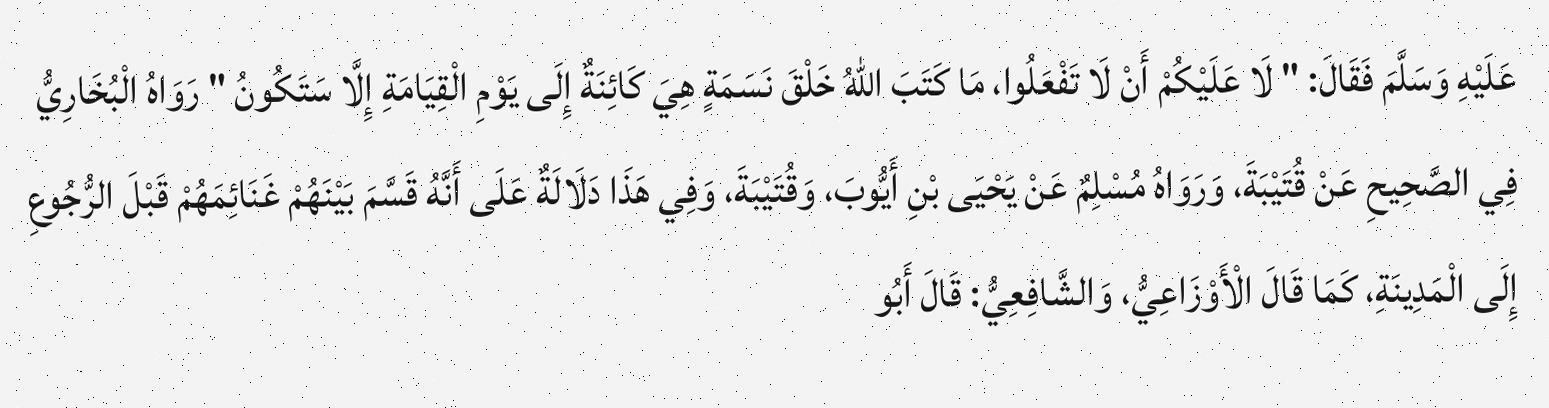عَلَيْهِ وَسَلَّمَ فَقَالَ: " لَا عَلَيْكُمْ أَنْ لَا تَفْعَلُوا، مَا كَتَبَ اللهُ خَلْقَ نَسَمَةٍ هِيَ كَائِنَةٌ إِلَى يَوْمِ الْقِيَامَةِ إِلَّا سَتَكُونُ " رَوَاهُ الْبُخَارِيُّ فِي الصَّحِيحِ عَنْ قُتَيْبَةَ، وَرَوَاهُ مُسْلِمٌ عَنْ يَحْيَى بْنِ أَيُّوبَ، وَقُتَيْبَةَ، وَفِي هَذَا دَلَالَةٌ عَلَى أَنَّهُ قَسَّمَ بَيْنَهُمْ غَنَائِمَهُمْ قَبْلَ الرُّجُوعِ إِلَى الْمَدِينَةِ، كَمَا قَالَ الْأَوْزَاعِيُّ، وَالشَّافِعِيُّ: قَالَ أَبُو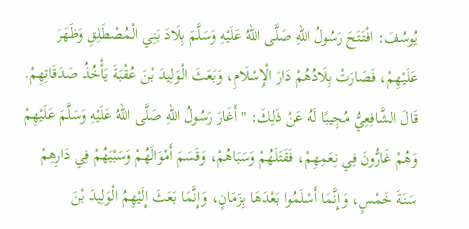يُوسُفَ: افْتَتَحَ رَسُولُ اللهِ صَلَّى اللهُ عَلَيْهِ وَسَلَّمَ بِلَادَ بَنِي الْمُصْطَلِقِ وَظَهَرَ عَلَيْهِمْ، فَصَارَتْ بِلَادُهُمْ دَارَ الْإِسْلَامِ، وَبَعَثَ الْوَلِيدَ بْنَ عُقْبَةَ يَأْخُذُ صَدَقَاتِهِمْ. قَالَ الشَّافِعِيُّ مُجِيبًا لَهُ عَنْ ذَلِكَ: " أَغَارَ رَسُولُ اللهِ صَلَّى اللهُ عَلَيْهِ وَسَلَّمَ عَلَيْهِمْ وَهُمْ غَارُّونَ فِي نِعَمِهِمْ، فَقَتَلَهُمْ وَسَبَاهُمْ، وَقَسَمَ أَمْوَالَهُمْ وَسَبْيَهُمْ فِي دَارِهِمْ سَنَةَ خَمْسٍ، وَإِنَّمَا أَسْلَمُوا بَعْدَهَا بِزَمَانٍ، وَإِنَّمَا بَعَثَ إِلَيْهِمُ الْوَلِيدَ بْنَ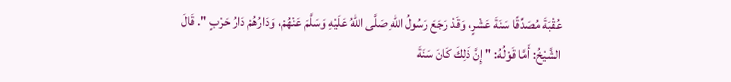عُقْبَةَ مُصَدِّقًا سَنَةَ عَشْرٍ، وَقَدْ رَجَعَ رَسُولُ اللهِ صَلَّى اللهُ عَلَيْهِ وَسَلَّمَ عَنْهُمْ، وَدَارُهُمْ دَارُ حَرْبٍ ". قَالَ الشَّيْخُ: أَمَّا قَوْلُهُ: " إِنَّ ذَلِكَ كَانَ سَنَةَ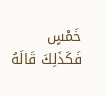خَمْسٍ فَكَذَلِكَ قَالَهُ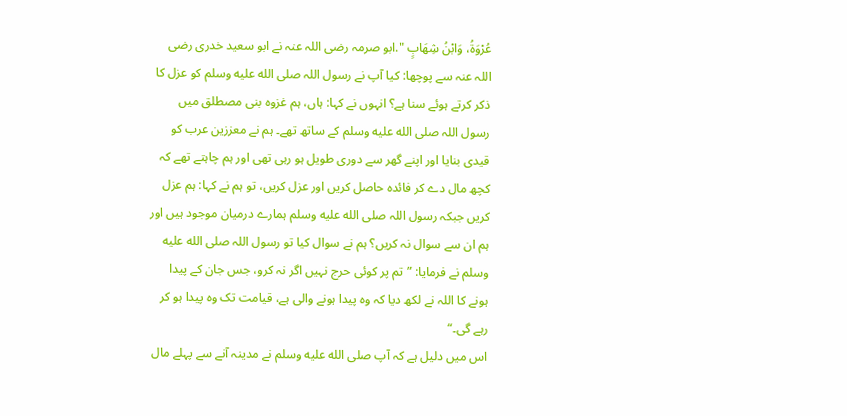عُرْوَةُ، وَابْنُ شِهَابٍ ".ابو صرمہ رضی اللہ عنہ نے ابو سعید خدری رضی اللہ عنہ سے پوچھا: کیا آپ نے رسول اللہ صلى الله عليه وسلم کو عزل کا ذکر کرتے ہوئے سنا ہے؟ انہوں نے کہا: ہاں، ہم غزوہ بنی مصطلق میں رسول اللہ صلى الله عليه وسلم کے ساتھ تھے۔ ہم نے معززین عرب کو قیدی بنایا اور اپنے گھر سے دوری طویل ہو رہی تھی اور ہم چاہتے تھے کہ کچھ مال دے کر فائدہ حاصل کریں اور عزل کریں، تو ہم نے کہا: ہم عزل کریں جبکہ رسول اللہ صلى الله عليه وسلم ہمارے درمیان موجود ہیں اور ہم ان سے سوال نہ کریں؟ ہم نے سوال کیا تو رسول اللہ صلى الله عليه وسلم نے فرمایا: ”تم پر کوئی حرج نہیں اگر نہ کرو، جس جان کے پیدا ہونے کا اللہ نے لکھ دیا کہ وہ پیدا ہونے والی ہے، قیامت تک وہ پیدا ہو کر رہے گی۔“
اس میں دلیل ہے کہ آپ صلى الله عليه وسلم نے مدینہ آنے سے پہلے مال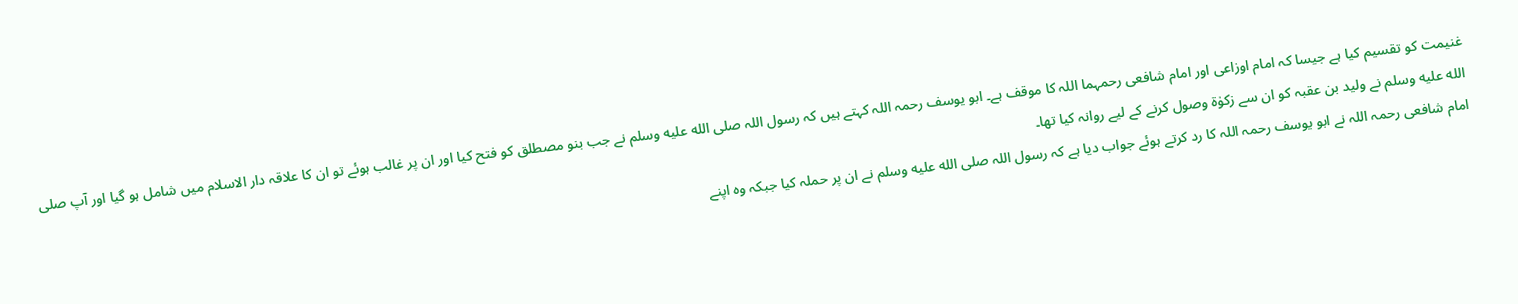غنیمت کو تقسیم کیا ہے جیسا کہ امام اوزاعی اور امام شافعی رحمہما اللہ کا موقف ہے۔ ابو یوسف رحمہ اللہ کہتے ہیں کہ رسول اللہ صلى الله عليه وسلم نے جب بنو مصطلق کو فتح کیا اور ان پر غالب ہوئے تو ان کا علاقہ دار الاسلام میں شامل ہو گیا اور آپ صلى الله عليه وسلم نے ولید بن عقبہ کو ان سے زکوٰۃ وصول کرنے کے لیے روانہ کیا تھا۔
امام شافعی رحمہ اللہ نے ابو یوسف رحمہ اللہ کا رد کرتے ہوئے جواب دیا ہے کہ رسول اللہ صلى الله عليه وسلم نے ان پر حملہ کیا جبکہ وہ اپنے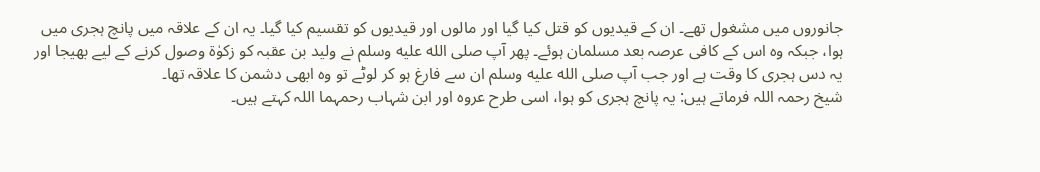جانوروں میں مشغول تھے۔ ان کے قیدیوں کو قتل کیا گیا اور مالوں اور قیدیوں کو تقسیم کیا گیا۔ یہ ان کے علاقہ میں پانچ ہجری میں ہوا، جبکہ وہ اس کے کافی عرصہ بعد مسلمان ہوئے۔ پھر آپ صلى الله عليه وسلم نے ولید بن عقبہ کو زکوٰۃ وصول کرنے کے لیے بھیجا اور یہ دس ہجری کا وقت ہے اور جب آپ صلى الله عليه وسلم ان سے فارغ ہو کر لوٹے تو وہ ابھی دشمن کا علاقہ تھا۔
شیخ رحمہ اللہ فرماتے ہیں: یہ پانچ ہجری کو ہوا، اسی طرح عروہ اور ابن شہاب رحمہما اللہ کہتے ہیں۔